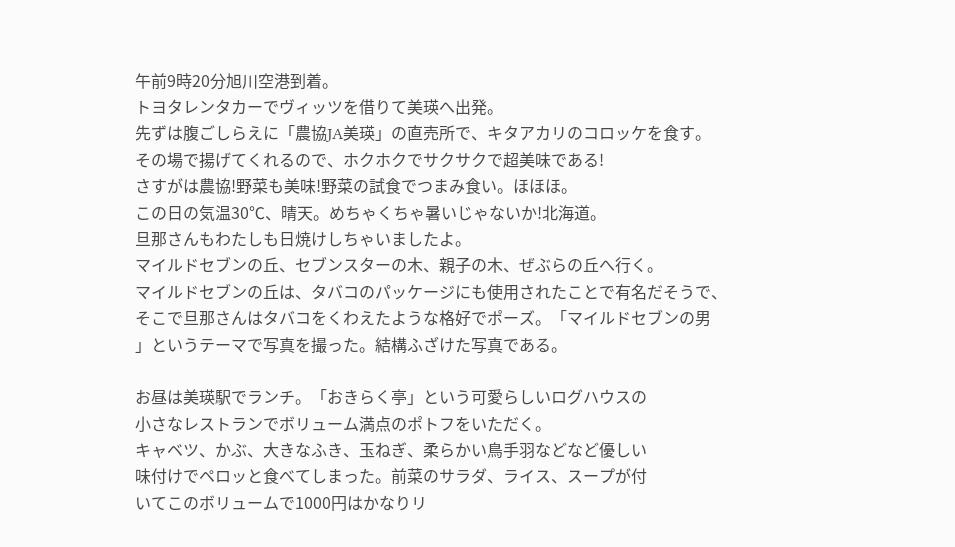午前9時20分旭川空港到着。
トヨタレンタカーでヴィッツを借りて美瑛へ出発。
先ずは腹ごしらえに「農協JA美瑛」の直売所で、キタアカリのコロッケを食す。
その場で揚げてくれるので、ホクホクでサクサクで超美味である!
さすがは農協!野菜も美味!野菜の試食でつまみ食い。ほほほ。
この日の気温30℃、晴天。めちゃくちゃ暑いじゃないか!北海道。
旦那さんもわたしも日焼けしちゃいましたよ。
マイルドセブンの丘、セブンスターの木、親子の木、ぜぶらの丘へ行く。
マイルドセブンの丘は、タバコのパッケージにも使用されたことで有名だそうで、
そこで旦那さんはタバコをくわえたような格好でポーズ。「マイルドセブンの男
」というテーマで写真を撮った。結構ふざけた写真である。

お昼は美瑛駅でランチ。「おきらく亭」という可愛らしいログハウスの
小さなレストランでボリューム満点のポトフをいただく。
キャベツ、かぶ、大きなふき、玉ねぎ、柔らかい鳥手羽などなど優しい
味付けでペロッと食べてしまった。前菜のサラダ、ライス、スープが付
いてこのボリュームで1000円はかなりリ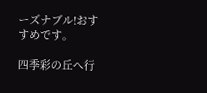ーズナブル!おすすめです。

四季彩の丘へ行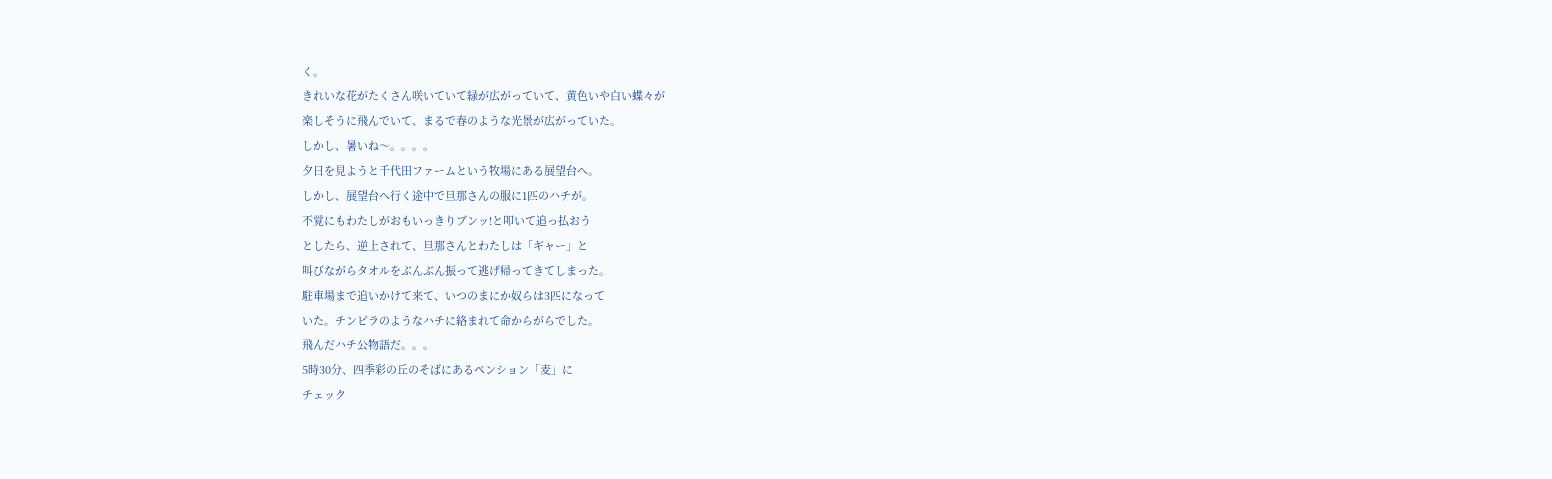く。
きれいな花がたくさん咲いていて緑が広がっていて、黄色いや白い蝶々が
楽しそうに飛んでいて、まるで春のような光景が広がっていた。
しかし、暑いね〜。。。。
夕日を見ようと千代田ファームという牧場にある展望台へ。
しかし、展望台へ行く途中で旦那さんの服に1匹のハチが。
不覚にもわたしがおもいっきりブンッ!と叩いて追っ払おう
としたら、逆上されて、旦那さんとわたしは「ギャー」と
叫びながらタオルをぶんぶん振って逃げ帰ってきてしまった。
駐車場まで追いかけて来て、いつのまにか奴らは3匹になって
いた。チンピラのようなハチに絡まれて命からがらでした。
飛んだハチ公物語だ。。。
5時30分、四季彩の丘のそばにあるペンション「麦」に
チェック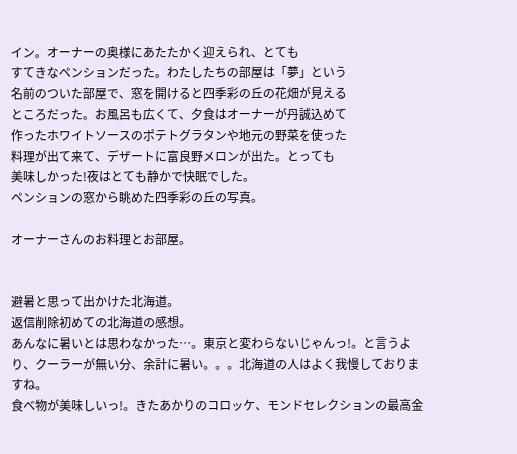イン。オーナーの奥様にあたたかく迎えられ、とても
すてきなペンションだった。わたしたちの部屋は「夢」という
名前のついた部屋で、窓を開けると四季彩の丘の花畑が見える
ところだった。お風呂も広くて、夕食はオーナーが丹誠込めて
作ったホワイトソースのポテトグラタンや地元の野菜を使った
料理が出て来て、デザートに富良野メロンが出た。とっても
美味しかった!夜はとても静かで快眠でした。
ペンションの窓から眺めた四季彩の丘の写真。

オーナーさんのお料理とお部屋。


避暑と思って出かけた北海道。
返信削除初めての北海道の感想。
あんなに暑いとは思わなかった…。東京と変わらないじゃんっ!。と言うより、クーラーが無い分、余計に暑い。。。北海道の人はよく我慢しておりますね。
食べ物が美味しいっ!。きたあかりのコロッケ、モンドセレクションの最高金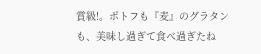賞級!。ポトフも『麦』のグラタンも、美味し過ぎて食べ過ぎたね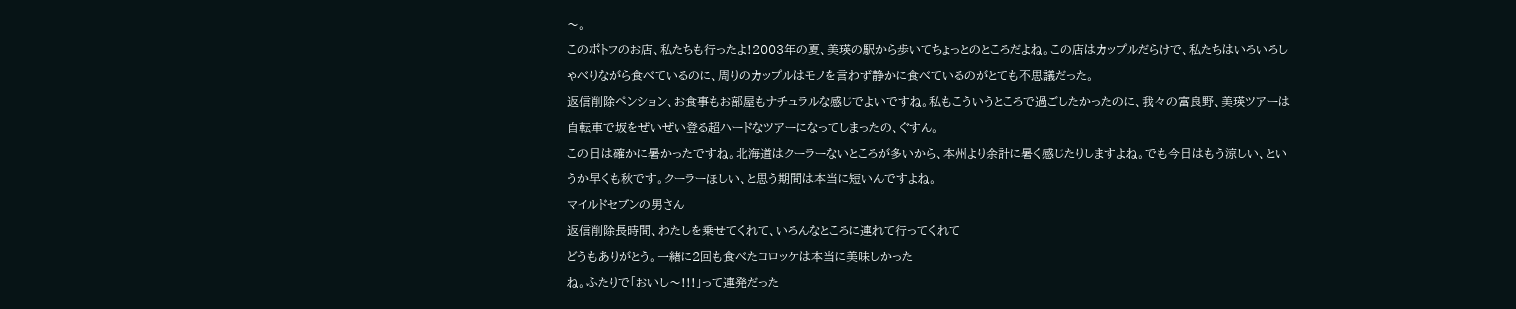〜。
このポトフのお店、私たちも行ったよ!2003年の夏、美瑛の駅から歩いてちょっとのところだよね。この店はカップルだらけで、私たちはいろいろしゃべりながら食べているのに、周りのカップルはモノを言わず静かに食べているのがとても不思議だった。
返信削除ペンション、お食事もお部屋もナチュラルな感じでよいですね。私もこういうところで過ごしたかったのに、我々の富良野、美瑛ツアーは自転車で坂をぜいぜい登る超ハードなツアーになってしまったの、ぐすん。
この日は確かに暑かったですね。北海道はクーラーないところが多いから、本州より余計に暑く感じたりしますよね。でも今日はもう涼しい、というか早くも秋です。クーラーほしい、と思う期間は本当に短いんですよね。
マイルドセブンの男さん
返信削除長時間、わたしを乗せてくれて、いろんなところに連れて行ってくれて
どうもありがとう。一緒に2回も食べたコロッケは本当に美味しかった
ね。ふたりで「おいし〜!!!」って連発だった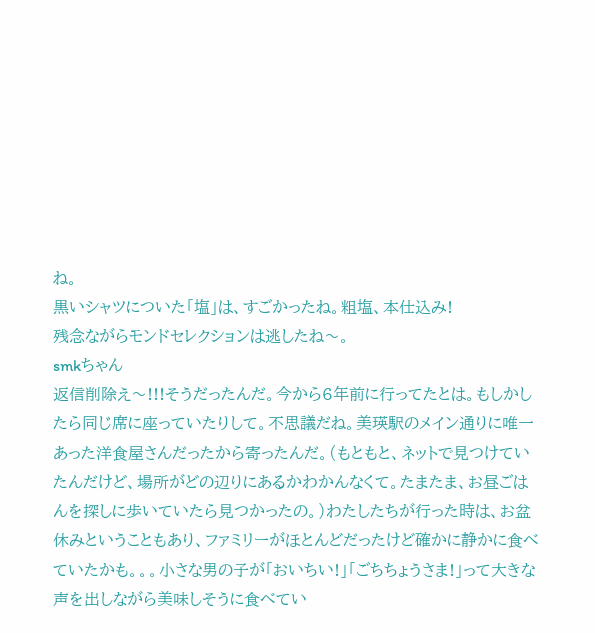ね。
黒いシャツについた「塩」は、すごかったね。粗塩、本仕込み!
残念ながらモンドセレクションは逃したね〜。
smkちゃん
返信削除え〜!!!そうだったんだ。今から6年前に行ってたとは。もしかしたら同じ席に座っていたりして。不思議だね。美瑛駅のメイン通りに唯一あった洋食屋さんだったから寄ったんだ。(もともと、ネットで見つけていたんだけど、場所がどの辺りにあるかわかんなくて。たまたま、お昼ごはんを探しに歩いていたら見つかったの。)わたしたちが行った時は、お盆休みということもあり、ファミリーがほとんどだったけど確かに静かに食べていたかも。。。小さな男の子が「おいちい!」「ごちちょうさま!」って大きな声を出しながら美味しそうに食べてい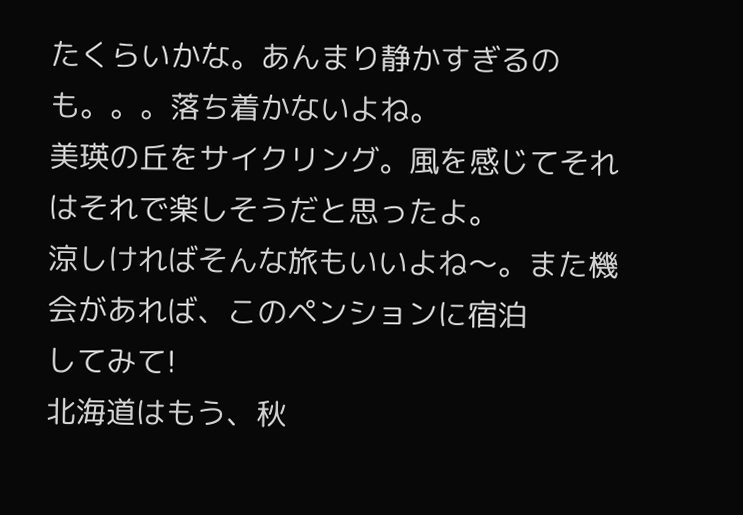たくらいかな。あんまり静かすぎるのも。。。落ち着かないよね。
美瑛の丘をサイクリング。風を感じてそれはそれで楽しそうだと思ったよ。
涼しければそんな旅もいいよね〜。また機会があれば、このペンションに宿泊
してみて!
北海道はもう、秋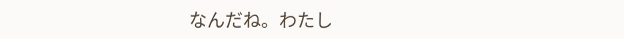なんだね。わたし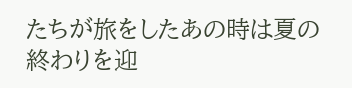たちが旅をしたあの時は夏の終わりを迎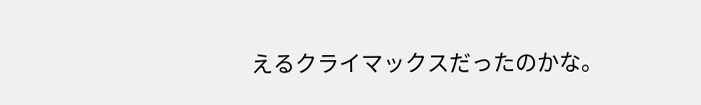えるクライマックスだったのかな。